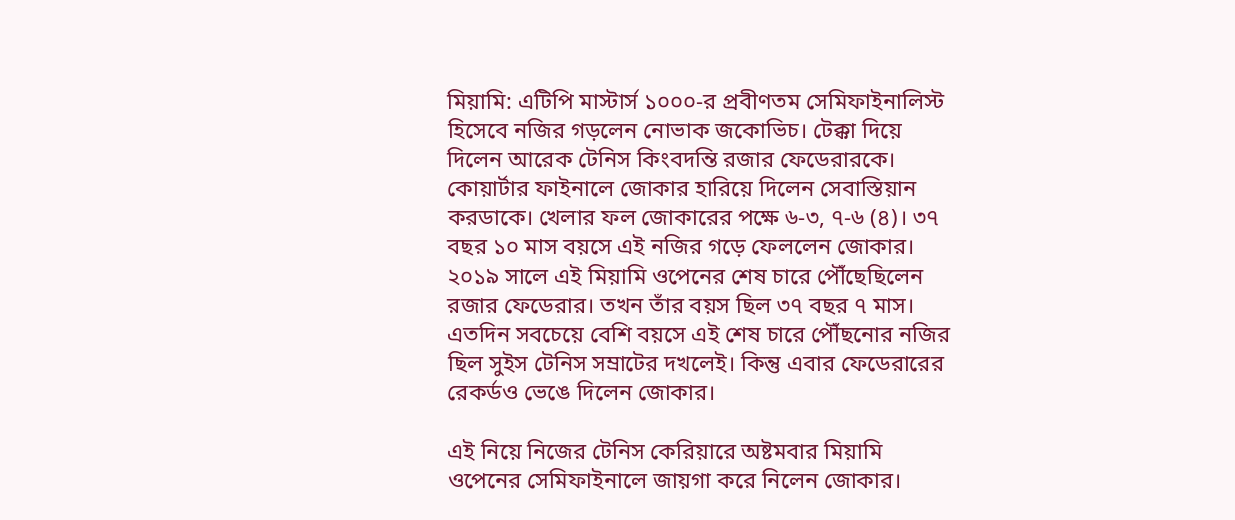মিয়ামি: এটিপি মাস্টার্স ১০০০-র প্রবীণতম সেমিফাইনালিস্ট হিসেবে নজির গড়লেন নোভাক জকোভিচ। টেক্কা দিয়ে দিলেন আরেক টেনিস কিংবদন্তি রজার ফেডেরারকে। কোয়ার্টার ফাইনালে জোকার হারিয়ে দিলেন সেবাস্তিয়ান করডাকে। খেলার ফল জোকারের পক্ষে ৬-৩, ৭-৬ (৪)। ৩৭ বছর ১০ মাস বয়সে এই নজির গড়ে ফেললেন জোকার। ২০১৯ সালে এই মিয়ামি ওপেনের শেষ চারে পৌঁছেছিলেন রজার ফেডেরার। তখন তাঁর বয়স ছিল ৩৭ বছর ৭ মাস। এতদিন সবচেয়ে বেশি বয়সে এই শেষ চারে পৌঁছনোর নজির ছিল সুইস টেনিস সম্রাটের দখলেই। কিন্তু এবার ফেডেরারের রেকর্ডও ভেঙে দিলেন জোকার।

এই নিয়ে নিজের টেনিস কেরিয়ারে অষ্টমবার মিয়ামি ওপেনের সেমিফাইনালে জায়গা করে নিলেন জোকার।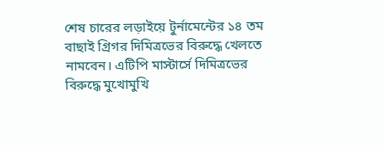শেষ চারের লড়াইয়ে টুর্নামেন্টের ১৪ তম বাছাই গ্রিগর দিমিত্রভের বিরুদ্ধে খেলতে নামবেন। এটিপি মাস্টার্সে দিমিত্রভের বিরুদ্ধে মুখোমুখি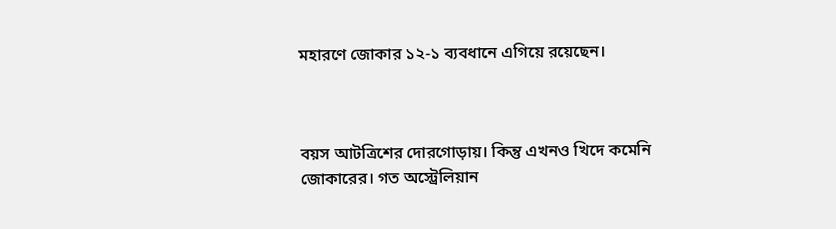মহারণে জোকার ১২-১ ব্যবধানে এগিয়ে রয়েছেন।



বয়স আটত্রিশের দোরগোড়ায়। কিন্তু এখনও খিদে কমেনি জোকারের। গত অস্ট্রেলিয়ান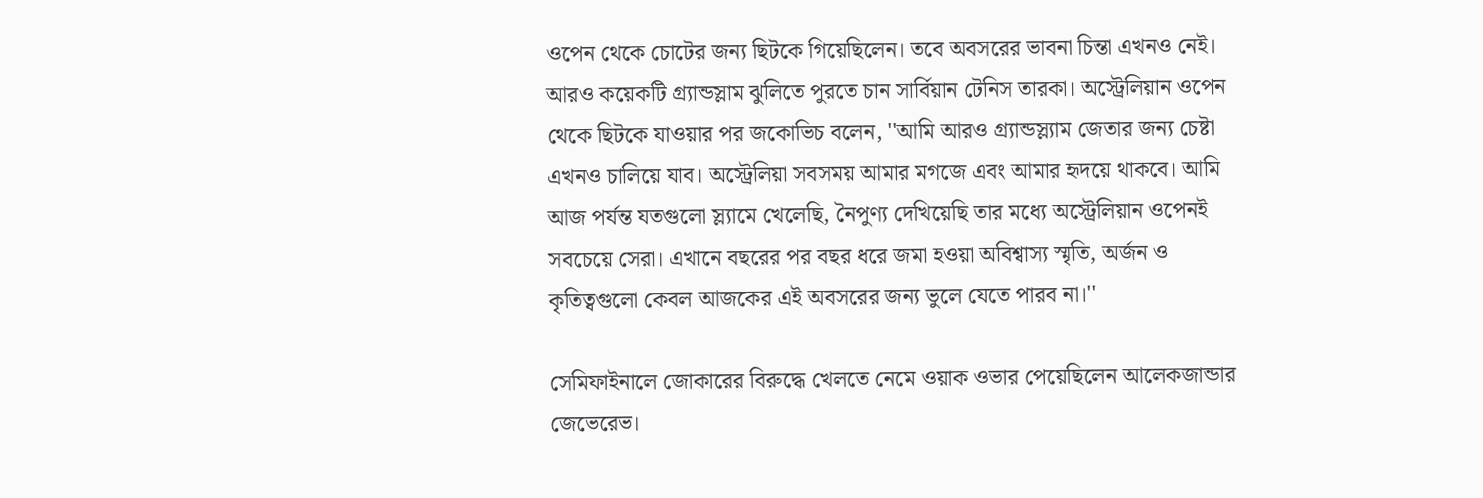ওপেন থেকে চোটের জন্য ছিটকে গিয়েছিলেন। তবে অবসরের ভাবনা চিন্তা এখনও নেই। আরও কয়েকটি গ্র্যান্ডস্লাম ঝুলিতে পুরতে চান সার্বিয়ান টেনিস তারকা। অস্ট্রেলিয়ান ওপেন থেকে ছিটকে যাওয়ার পর জকোভিচ বলেন, ''আমি আরও গ্র্যান্ডস্ল্যাম জেতার জন্য চেষ্টা এখনও চালিয়ে যাব। অস্ট্রেলিয়া সবসময় আমার মগজে এবং আমার হৃদয়ে থাকবে। আমি আজ পর্যন্ত যতগুলো স্ল্যামে খেলেছি, নৈপুণ্য দেখিয়েছি তার মধ্যে অস্ট্রেলিয়ান ওপেনই সবচেয়ে সেরা। এখানে বছরের পর বছর ধরে জমা হওয়া অবিশ্বাস্য স্মৃতি, অর্জন ও কৃতিত্বগুলো কেবল আজকের এই অবসরের জন্য ভুলে যেতে পারব না।''

সেমিফাইনালে জোকারের বিরুদ্ধে খেলতে নেমে ওয়াক ওভার পেয়েছিলেন আলেকজান্ডার জেভেরেভ।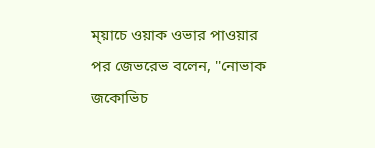ম্য়াচে ওয়াক ওভার পাওয়ার পর জেভরেভ বলেন, ''নোভাক জকোভিচ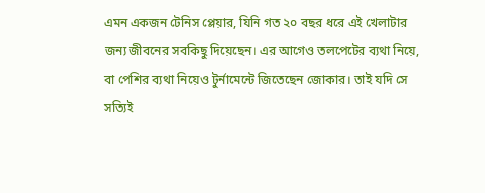এমন একজন টেনিস প্লেয়ার, যিনি গত ২০ বছর ধরে এই খেলাটার জন্য জীবনের সবকিছু দিয়েছেন। এর আগেও তলপেটের ব্যথা নিয়ে, বা পেশির ব্যথা নিয়েও টুর্নামেন্টে জিতেছেন জোকার। তাই যদি সে সত্যিই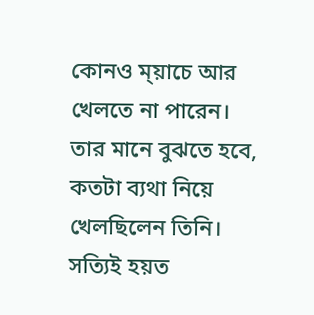কোনও ম্য়াচে আর খেলতে না পারেন। তার মানে বুঝতে হবে, কতটা ব্যথা নিয়ে খেলছিলেন তিনি। সত্যিই হয়ত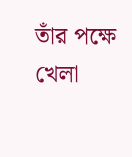তাঁর পক্ষে খেলা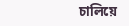চালিয়ে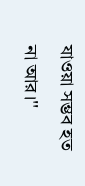যাওয়া সম্ভব হত না আর।''